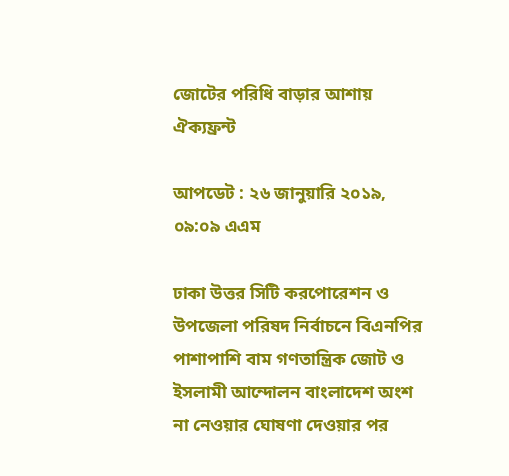জোটের পরিধি বাড়ার আশায় ঐক্যফ্রন্ট

আপডেট : ২৬ জানুয়ারি ২০১৯, ০৯:০৯ এএম

ঢাকা উত্তর সিটি করপোরেশন ও উপজেলা পরিষদ নির্বাচনে বিএনপির পাশাপাশি বাম গণতান্ত্রিক জোট ও ইসলামী আন্দোলন বাংলাদেশ অংশ না নেওয়ার ঘোষণা দেওয়ার পর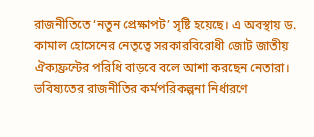রাজনীতিতে ‘নতুন প্রেক্ষাপট’ সৃষ্টি হয়েছে। এ অবস্থায় ড. কামাল হোসেনের নেতৃত্বে সরকারবিরোধী জোট জাতীয় ঐক্যফ্রন্টের পরিধি বাড়বে বলে আশা করছেন নেতারা। ভবিষ্যতের রাজনীতির কর্মপরিকল্পনা নির্ধারণে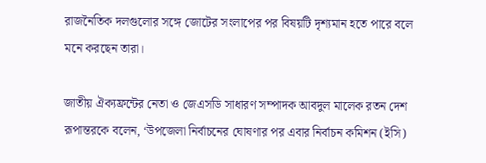রাজনৈতিক দলগুলোর সঙ্গে জোটের সংলাপের পর বিষয়টি দৃশ্যমান হতে পারে বলে মনে করছেন তারা।

জাতীয় ঐক্যফ্রন্টের নেতা ও জেএসডি সাধারণ সম্পাদক আবদুল মালেক রতন দেশ রূপান্তরকে বলেন, ‘উপজেলা নির্বাচনের ঘোষণার পর এবার নির্বাচন কমিশন (ইসি)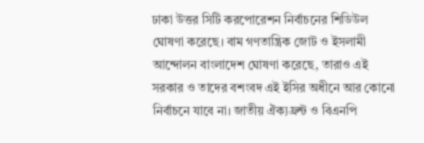ঢাকা উত্তর সিটি করপোরেশন নির্বাচনের শিডিউল ঘোষণা করেছে। বাম গণতান্ত্রিক জোট ও ইসলামী আন্দোলন বাংলাদেশ ঘোষণা করেছে, তারাও এই সরকার ও তাদের বশংবদ এই ইসির অধীনে আর কোনো নির্বাচনে যাবে না। জাতীয় ঐক্যফ্রন্ট ও বিএনপি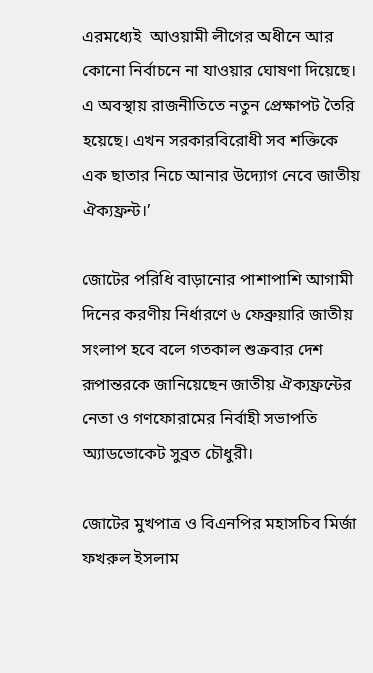এরমধ্যেই  আওয়ামী লীগের অধীনে আর কোনো নির্বাচনে না যাওয়ার ঘোষণা দিয়েছে। এ অবস্থায় রাজনীতিতে নতুন প্রেক্ষাপট তৈরি হয়েছে। এখন সরকারবিরোধী সব শক্তিকে এক ছাতার নিচে আনার উদ্যোগ নেবে জাতীয় ঐক্যফ্রন্ট।’

জোটের পরিধি বাড়ানোর পাশাপাশি আগামী দিনের করণীয় নির্ধারণে ৬ ফেব্রুয়ারি জাতীয় সংলাপ হবে বলে গতকাল শুক্রবার দেশ রূপান্তরকে জানিয়েছেন জাতীয় ঐক্যফ্রন্টের নেতা ও গণফোরামের নির্বাহী সভাপতি অ্যাডভোকেট সুব্রত চৌধুরী।

জোটের মুখপাত্র ও বিএনপির মহাসচিব মির্জা ফখরুল ইসলাম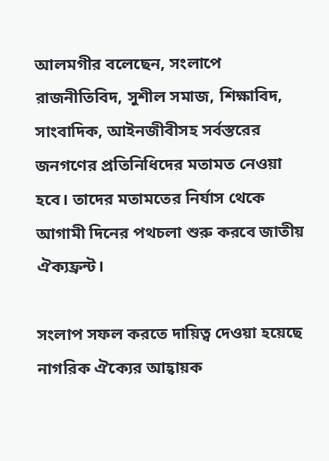আলমগীর বলেছেন, সংলাপে রাজনীতিবিদ, সুশীল সমাজ, শিক্ষাবিদ, সাংবাদিক, আইনজীবীসহ সর্বস্তরের জনগণের প্রতিনিধিদের মতামত নেওয়া হবে। তাদের মতামতের নির্যাস থেকে আগামী দিনের পথচলা শুরু করবে জাতীয় ঐক্যফ্রন্ট।

সংলাপ সফল করতে দায়িত্ব দেওয়া হয়েছে নাগরিক ঐক্যের আহ্বায়ক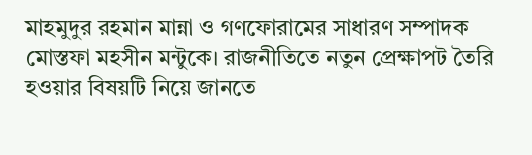মাহমুদুর রহমান মান্না ও গণফোরামের সাধারণ সম্পাদক মোস্তফা মহসীন মন্টুকে। রাজনীতিতে নতুন প্রেক্ষাপট তৈরি হওয়ার বিষয়টি নিয়ে জানতে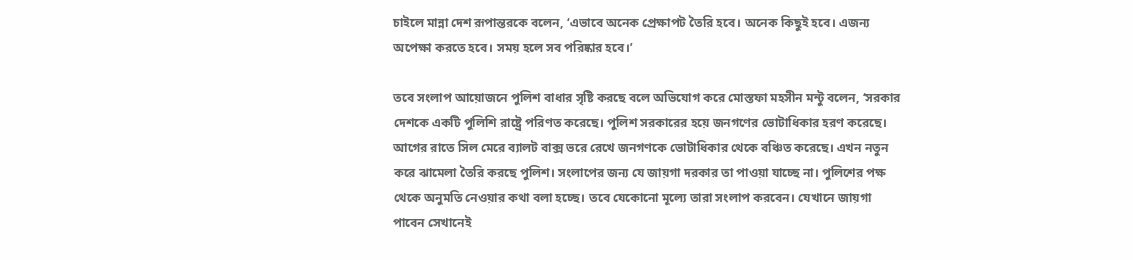চাইলে মান্না দেশ রূপান্তরকে বলেন, ‘এভাবে অনেক প্রেক্ষাপট তৈরি হবে। অনেক কিছুই হবে। এজন্য অপেক্ষা করতে হবে। সময় হলে সব পরিষ্কার হবে।’

তবে সংলাপ আয়োজনে পুলিশ বাধার সৃষ্টি করছে বলে অভিযোগ করে মোস্তফা মহসীন মন্টু বলেন, ‘সরকার দেশকে একটি পুলিশি রাষ্ট্রে পরিণত করেছে। পুলিশ সরকারের হয়ে জনগণের ভোটাধিকার হরণ করেছে। আগের রাতে সিল মেরে ব্যালট বাক্স ভরে রেখে জনগণকে ভোটাধিকার থেকে বঞ্চিত করেছে। এখন নতুন করে ঝামেলা তৈরি করছে পুলিশ। সংলাপের জন্য যে জায়গা দরকার তা পাওয়া যাচ্ছে না। পুলিশের পক্ষ থেকে অনুমতি নেওয়ার কথা বলা হচ্ছে। তবে যেকোনো মূল্যে তারা সংলাপ করবেন। যেখানে জায়গা পাবেন সেখানেই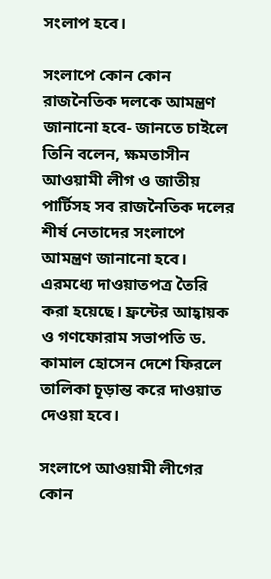সংলাপ হবে।

সংলাপে কোন কোন রাজনৈতিক দলকে আমন্ত্রণ জানানো হবে- জানতে চাইলে তিনি বলেন, ক্ষমতাসীন আওয়ামী লীগ ও জাতীয় পার্টিসহ সব রাজনৈতিক দলের শীর্ষ নেতাদের সংলাপে আমন্ত্রণ জানানো হবে। এরমধ্যে দাওয়াতপত্র তৈরি করা হয়েছে। ফ্রন্টের আহ্বায়ক ও গণফোরাম সভাপতি ড. কামাল হোসেন দেশে ফিরলে তালিকা চূড়ান্ত করে দাওয়াত দেওয়া হবে।

সংলাপে আওয়ামী লীগের কোন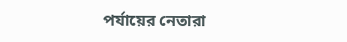পর্যায়ের নেতারা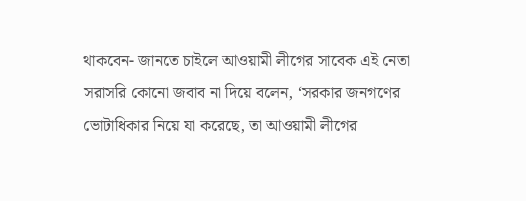থাকবেন- জানতে চাইলে আওয়ামী লীগের সাবেক এই নেতা সরাসরি কোনো জবাব না দিয়ে বলেন, ‘সরকার জনগণের ভোটাধিকার নিয়ে যা করেছে, তা আওয়ামী লীগের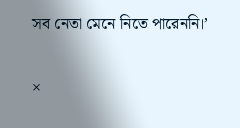সব নেতা মেনে নিতে পারেননি।’

×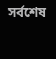সর্বশেষ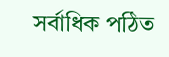সর্বাধিক পঠিত